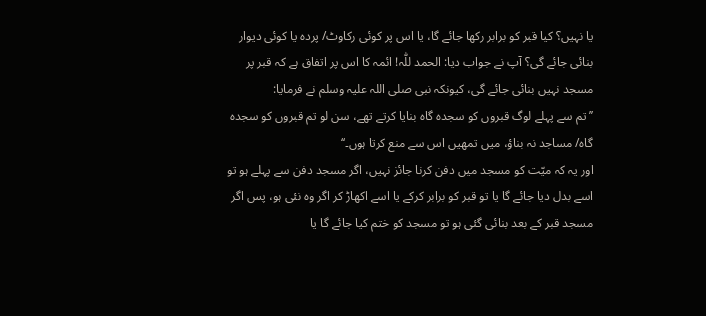یا نہیں؟ کیا قبر کو برابر رکھا جائے گا، یا اس پر کوئی رکاوٹ/ پردہ یا کوئی دیوار بنائی جائے گی؟ آپ نے جواب دیا: الحمد للّٰہ! ائمہ کا اس پر اتفاق ہے کہ قبر پر مسجد نہیں بنائی جائے گی، کیونکہ نبی صلی اللہ علیہ وسلم نے فرمایا:
’’تم سے پہلے لوگ قبروں کو سجدہ گاہ بنایا کرتے تھے، سن لو تم قبروں کو سجدہ گاہ/ مساجد نہ بناؤ، میں تمھیں اس سے منع کرتا ہوں۔‘‘
اور یہ کہ میّت کو مسجد میں دفن کرنا جائز نہیں، اگر مسجد دفن سے پہلے ہو تو اسے بدل دیا جائے گا یا تو قبر کو برابر کرکے یا اسے اکھاڑ کر اگر وہ نئی ہو، پس اگر مسجد قبر کے بعد بنائی گئی ہو تو مسجد کو ختم کیا جائے گا یا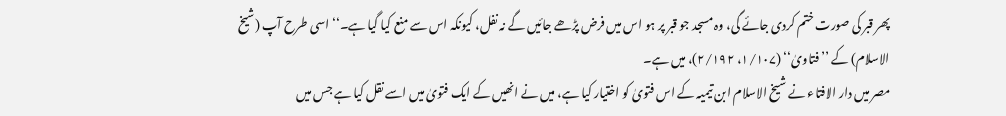پھر قبر کی صورت ختم کردی جائے گی، وہ مسجد جو قبر پر ہو اس میں فرض پڑھے جائیں گے نہ نفل، کیونکہ اس سے منع کیا گیا ہے۔‘‘ اسی طرح آپ (شیخ الاسلام) کے ’’فتاویٰ‘‘ (۱/۱۰۷، ۲/۱۹۲)، میں ہے۔
مصر میں دار الافتاء نے شیخ الاسلام ابن تیمیہ کے اس فتویٰ کو اختیار کیا ہے، میں نے انھیں کے ایک فتویٰ میں اسے نقل کیا ہے جس میں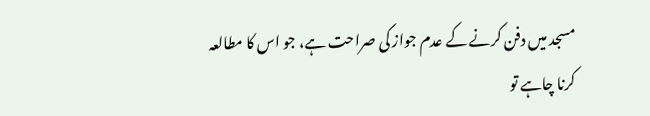مسجد میں دفن کرنے کے عدم جواز کی صراحت ہے، جو اس کا مطالعہ کرنا چاہے تو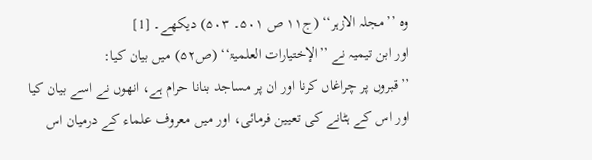وہ ’’مجلہ الازہر‘‘ (ج۱۱ ص ۵۰۱۔ ۵۰۳) دیکھے۔ [1]
اور ابن تیمیہ نے ’’الإختیارات العلمیۃ‘‘ (ص۵۲) میں بیان کیا:
’’قبروں پر چراغاں کرنا اور ان پر مساجد بنانا حرام ہے، انھوں نے اسے بیان کیا اور اس کے ہٹانے کی تعیین فرمائی، اور میں معروف علماء کے درمیان اس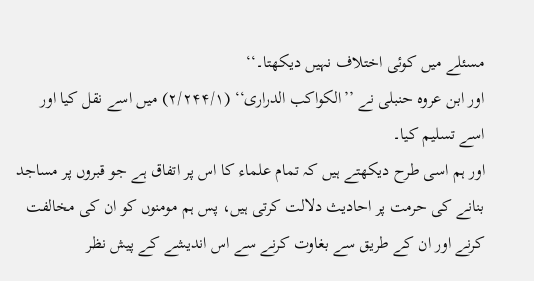مسئلے میں کوئی اختلاف نہیں دیکھتا۔‘‘
اور ابن عروہ حنبلی نے ’’الکواکب الدراری‘‘ (۲/۲۴۴/۱) میں اسے نقل کیا اور اسے تسلیم کیا۔
اور ہم اسی طرح دیکھتے ہیں کہ تمام علماء کا اس پر اتفاق ہے جو قبروں پر مساجد بنانے کی حرمت پر احادیث دلالت کرتی ہیں، پس ہم مومنوں کو ان کی مخالفت کرنے اور ان کے طریق سے بغاوت کرنے سے اس اندیشے کے پیش نظر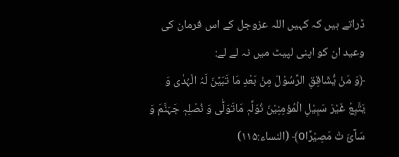ڈراتے ہیں کہ کہیں اللہ عزوجل کے اس فرمان کی وعید ان کو اپنی لپیٹ میں نہ لے لے:
﴿وَ مَنْ یُّشَاقِقِ الرَّسُوْلَ مِنْ بَعْدِ مَا تَبَیَّنَ لَہُ الْہُدٰی وَ یَتَّبِعْ غَیْرَ سَبِیْلِ الْمُؤمِنِیْنَ نُوَلِّہٖ مَاتَوَلّٰی وَ نُصْلِہٖ جَہَنَّمَ وَ سَآئَ تْ مَصِیْرًاo﴾ (النساء:۱۱۵)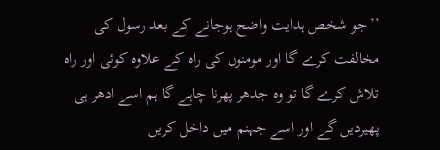’’جو شخص ہدایت واضح ہوجانے کے بعد رسول کی مخالفت کرے گا اور مومنوں کی راہ کے علاوہ کوئی اور راہ تلاش کرے گا تو وہ جدھر پھرنا چاہے گا ہم اسے ادھر ہی پھیردیں گے اور اسے جہنم میں داخل کریں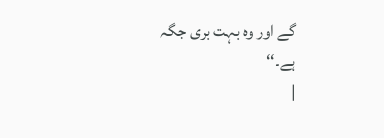گے اور وہ بہت بری جگہ ہے۔‘‘
|